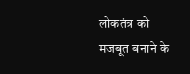लोकतंत्र को मजबूत बनाने के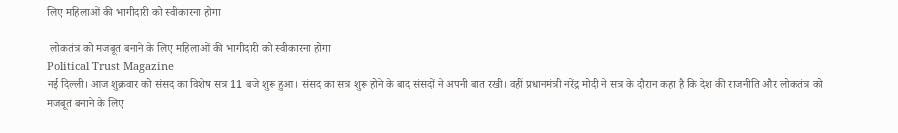लिए महिलाओं की भागीदारी को स्वीकारना होगा

 लोकतंत्र को मजबूत बनाने के लिए महिलाओं की भागीदारी को स्वीकारना होगा
Political Trust Magazine
नई दिल्ली। आज शुक्रवार को संसद का विशेष सत्र 11 बजे शुरू हुआ। संसद का सत्र शुरू होने के बाद संसदों ने अपनी बात रखी। वहीं प्रधानमंत्री नरेंद्र मोदी ने सत्र के दौरान कहा है कि देश की राजनीति और लोकतंत्र को मजबूत बनाने के लिए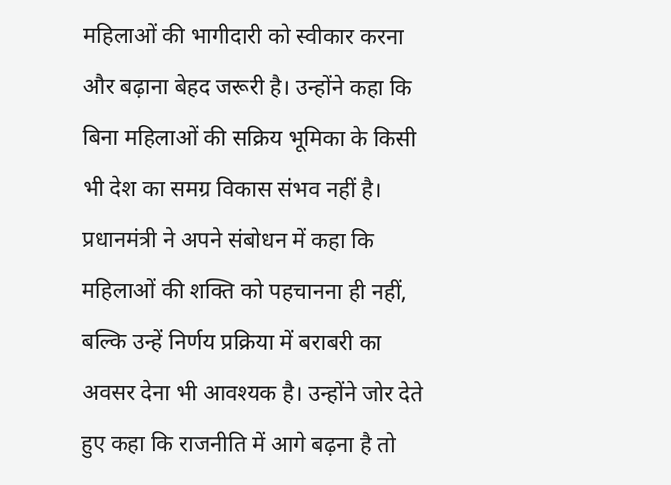महिलाओं की भागीदारी को स्वीकार करना और बढ़ाना बेहद जरूरी है। उन्होंने कहा कि बिना महिलाओं की सक्रिय भूमिका के किसी भी देश का समग्र विकास संभव नहीं है।
प्रधानमंत्री ने अपने संबोधन में कहा कि महिलाओं की शक्ति को पहचानना ही नहीं, बल्कि उन्हें निर्णय प्रक्रिया में बराबरी का अवसर देना भी आवश्यक है। उन्होंने जोर देते हुए कहा कि राजनीति में आगे बढ़ना है तो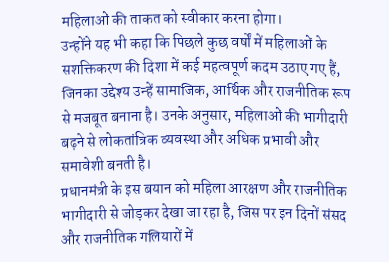महिलाओं की ताकत को स्वीकार करना होगा।
उन्होंने यह भी कहा कि पिछले कुछ वर्षों में महिलाओं के सशक्तिकरण की दिशा में कई महत्वपूर्ण कदम उठाए गए हैं, जिनका उद्देश्य उन्हें सामाजिक, आर्थिक और राजनीतिक रूप से मजबूत बनाना है। उनके अनुसार, महिलाओं की भागीदारी बढ़ने से लोकतांत्रिक व्यवस्था और अधिक प्रभावी और समावेशी बनती है।
प्रधानमंत्री के इस बयान को महिला आरक्षण और राजनीतिक भागीदारी से जोड़कर देखा जा रहा है, जिस पर इन दिनों संसद और राजनीतिक गलियारों में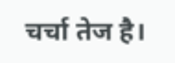चर्चा तेज है।